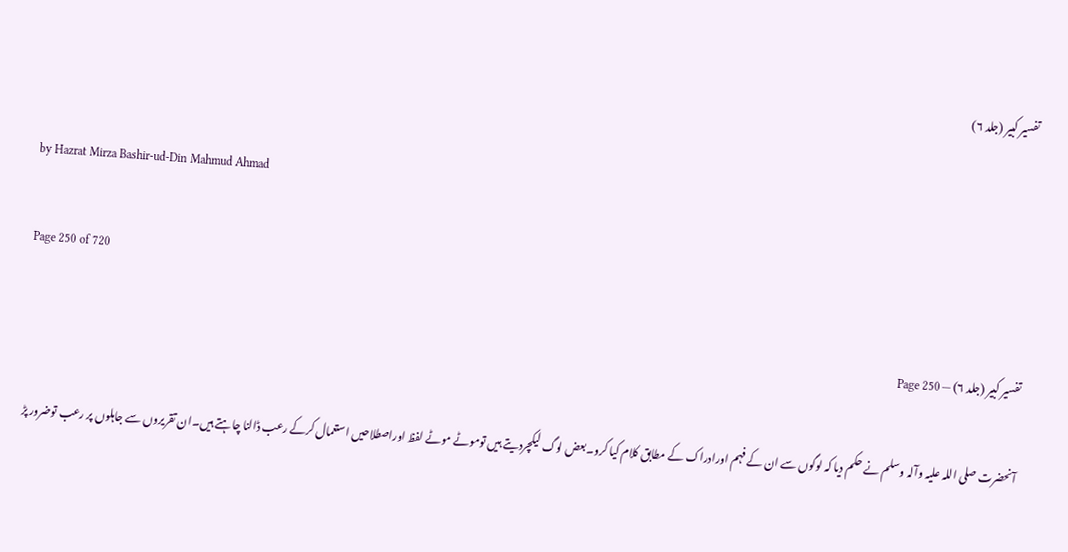تفسیر کبیر (جلد ۶)

by Hazrat Mirza Bashir-ud-Din Mahmud Ahmad

Page 250 of 720

تفسیر کبیر (جلد ۶) — Page 250

آنحضرت صلی اللہ علیہ وآلہ وسلم نے حکم دیا کہ لوگوں سے ان کے فہم اورادراک کے مطابق کلام کیا کرو۔بعض لوگ لیکچردیتے ہیں توموٹے موٹے لفظ اوراصطلاحیں استعمال کرکے رعب ڈالنا چاہتے ہیں۔ان تقریروں سے جاہلوں پر رعب توضرور پڑ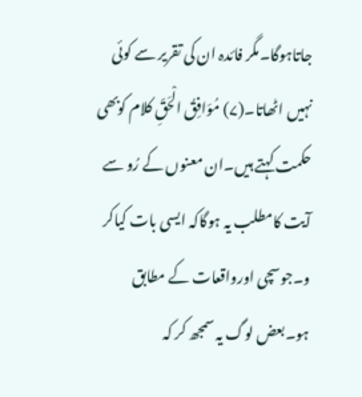جاتاہوگا۔مگر فائدہ ان کی تقریر سے کوئی نہیں اٹھاتا۔(۷) مُوَافِقُ الْحَقِّ کلام کوبھی حکمت کہتے ہیں۔ان معنوں کے رُو سے آیت کامطلب یہ ہوگاکہ ایسی بات کیاکر و۔جوسچی اورواقعات کے مطابق ہو۔بعض لوگ یہ سمجھ کر کہ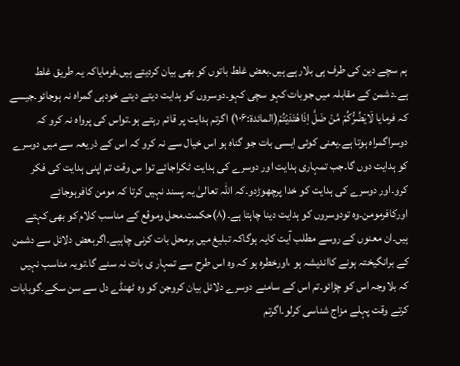ہم سچے دین کی طرف ہی بلارہے ہیں۔بعض غلط باتوں کو بھی بیان کردیتے ہیں۔فرمایاکہ یہ طریق غلط ہے۔دشمن کے مقابلہ میں جوبات کہو سچی کہو۔دوسروں کو ہدایت دیتے دیتے خودہی گمراہ نہ ہوجائو۔جیسے کہ فرمایا لَایَضُرُّکُمْ مَّنْ ضَلَّ اِذَاھْتَدَیْتُمْ(المائدۃ:۱۰۶) اگرتم ہدایت پر قائم رہتے ہو۔تواس کی پرواہ نہ کرو کہ دوسراگمراہ ہوتا ہے۔یعنی کوئی ایسی بات جو گناہ ہو اس خیال سے نہ کرو کہ اس کے ذریعہ سے میں دوسرے کو ہدایت دوں گا۔جب تمہاری ہدایت اور دوسرے کی ہدایت ٹکراجائے توا س وقت تم اپنی ہدایت کی فکر کرو۔اور دوسرے کی ہدایت کو خدا پرچھوڑدو۔کہ اللہ تعالیٰ یہ پسند نہیں کرتا کہ مومن کافرہوجائے اورکافرمومن۔وہ تودوسروں کو ہدایت دینا چاہتا ہے۔(۸)حکمت۔محل وموقع کے مناسب کلام کو بھی کہتے ہیں۔ان معنوں کے روسے مطلب آیت کایہ ہوگاکہ تبلیغ میں برمحل بات کرنی چاہیے۔اگربعض دلائل سے دشمن کے برانگیختہ ہونے کااندیشہ ہو ،اورخطرہ ہو کہ وہ اس طرح سے تمہار ی بات نہ سنے گا۔تویہ مناسب نہیں کہ بلاوجہ اس کو چڑائو۔تم اس کے سامنے دوسرے دلائل بیان کروجن کو وہ ٹھنڈے دل سے سن سکے۔گویابات کرتے وقت پہلے مزاج شناسی کرلو۔اگرتم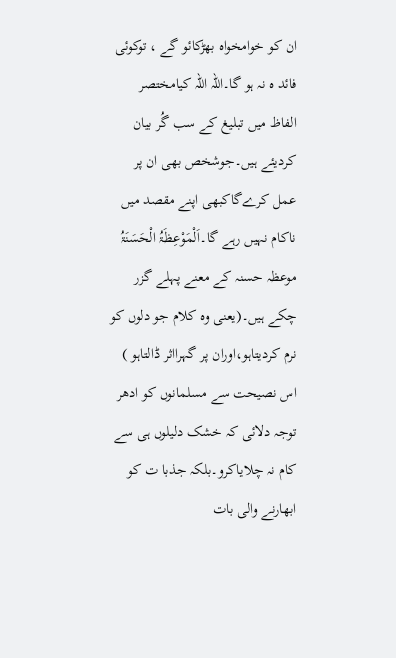ان کو خوامخواہ بھڑکائو گے ، توکوئی فائد ہ نہ ہو گا۔اللہ اللہ کیامختصر الفاظ میں تبلیغ کے سب گُر بیان کردیئے ہیں۔جوشخص بھی ان پر عمل کرےگاکبھی اپنے مقصد میں ناکام نہیں رہے گا۔اَلْمَوْعِظَۃُ الْحَسَنَۃُ موعظہ حسنہ کے معنے پہلے گزر چکے ہیں۔(یعنی وہ کلام جو دلوں کو نرم کردیتاہو،اوران پر گہرااثر ڈالتاہو ) اس نصیحت سے مسلمانوں کو ادھر توجہ دلائی کہ خشک دلیلوں ہی سے کام نہ چلایاکرو۔بلکہ جذبا ت کو ابھارنے والی بات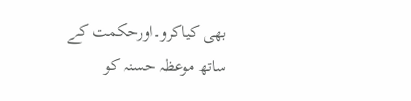بھی کیاکرو۔اورحکمت کے ساتھ موعظہ حسنہ کو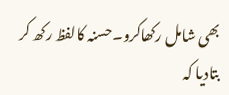بھی شامل رکھاکرو۔حسنہ کالفظ رکھ کر بتادیا کہ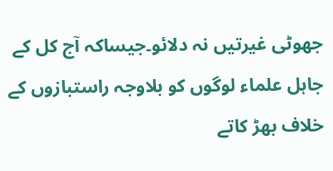جھوٹی غیرتیں نہ دلائو۔جیساکہ آج کل کے جاہل علماء لوگوں کو بلاوجہ راستبازوں کے خلاف بھڑ کاتے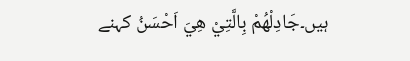ہیں۔جَادِلْهُمْ بِالَّتِيْ هِيَ اَحْسَنُ کہنے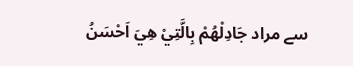سے مراد جَادِلْهُمْ بِالَّتِيْ هِيَ اَحْسَنُ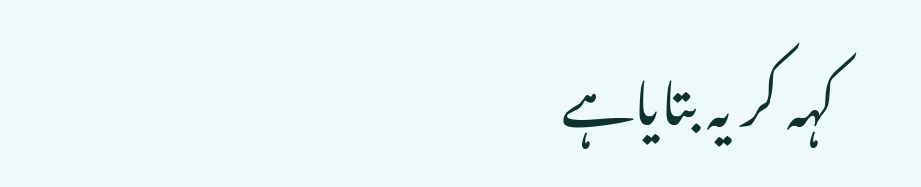کہہ کر یہ بتایاہے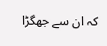کہ ان سے جھگڑا